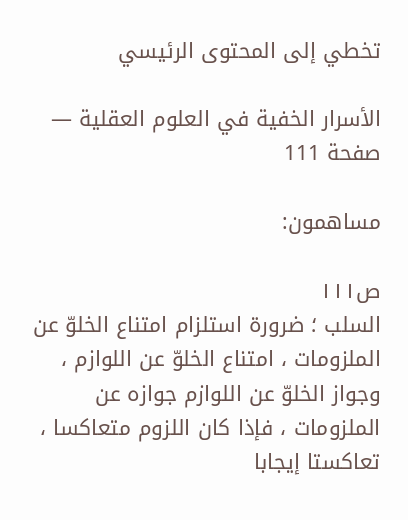تخطي إلى المحتوى الرئيسي

الأسرار الخفية في العلوم العقلية — صفحة 111

مساهمون:

ص١١١
السلب ؛ ضرورة استلزام امتناع الخلوّ عن الملزومات ، امتناع الخلوّ عن اللوازم ، وجواز الخلوّ عن اللوازم جوازه عن الملزومات ، فإذا كان اللزوم متعاكسا ، تعاكستا إيجابا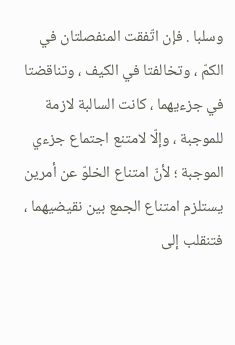وسلبا . فإن اتّفقت المنفصلتان في الكمّ ، وتخالفتا في الكيف ، وتناقضتا في جزءيهما ، كانت السالبة لازمة للموجبة ، وإلّا لامتنع اجتماع جزءي الموجبة ؛ لأنّ امتناع الخلوّ عن أمرين يستلزم امتناع الجمع بين نقيضيهما ، فتنقلب إلى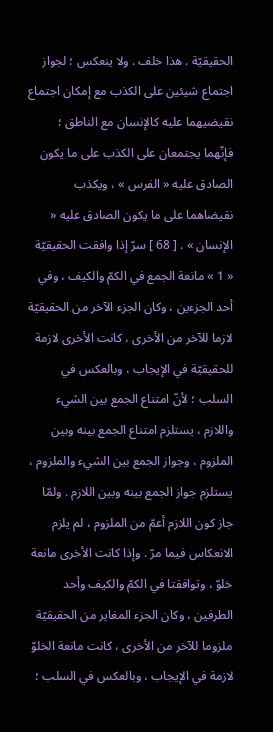الحقيقيّة . هذا خلف . ولا ينعكس ؛ لجواز اجتماع شيئين على الكذب مع إمكان اجتماع نقيضيهما عليه كالإنسان مع الناطق ؛ فإنّهما يجتمعان على الكذب على ما يكون الصادق عليه « الفرس » ، ويكذب نقيضاهما على ما يكون الصادق عليه « الإنسان » . [ 68 ] سرّ إذا وافقت الحقيقيّة « 1 » مانعة الجمع في الكمّ والكيف ، وفي أحد الجزءين ، وكان الجزء الآخر من الحقيقيّة لازما للآخر من الأخرى ، كانت الأخرى لازمة للحقيقيّة في الإيجاب ، وبالعكس في السلب ؛ لأنّ امتناع الجمع بين الشيء واللازم ، يستلزم امتناع الجمع بينه وبين الملزوم ، وجواز الجمع بين الشيء والملزوم ، يستلزم جواز الجمع بينه وبين اللازم . ولمّا جاز كون اللازم أعمّ من الملزوم ، لم يلزم الانعكاس فيما مرّ . وإذا كانت الأخرى مانعة خلوّ ، وتوافقتا في الكمّ والكيف وأحد الطرفين ، وكان الجزء المغاير من الحقيقيّة ملزوما للآخر من الأخرى ، كانت مانعة الخلوّ لازمة في الإيجاب ، وبالعكس في السلب ؛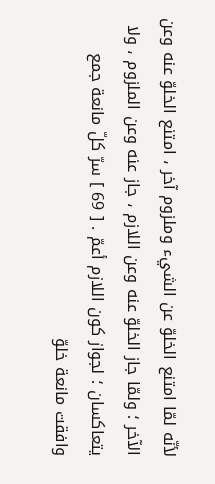لأنّه لمّا امتنع الخلوّ عن الشيء وملزوم آخر ، امتنع الخلوّ عنه وعن الآخر ؛ ولمّا جاز الخلوّ عنه وعن اللازم ، جاز عنه وعن الملزوم ، ولا يتعاكسان ؛ لجواز كون اللازم أعمّ . [ 69 ] سرّ كلّ مانعة جمع وافقت مانعة خلوّ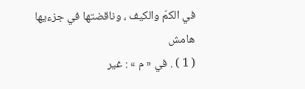في الكمّ والكيف ، وناقضتها في جزءيها
هامش
( 1 ) . في « م » : غير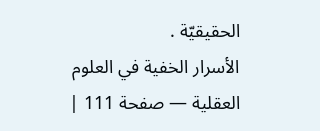الحقيقيّة .
الأسرار الخفية في العلوم العقلية — صفحة 111 |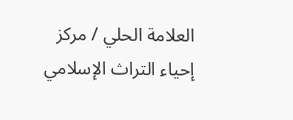العلامة الحلي / مركز إحياء التراث الإسلامي